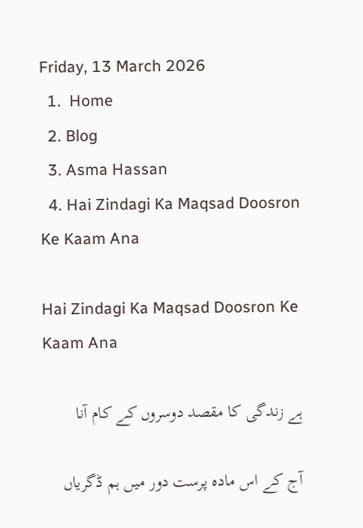Friday, 13 March 2026
  1.  Home
  2. Blog
  3. Asma Hassan
  4. Hai Zindagi Ka Maqsad Doosron Ke Kaam Ana

Hai Zindagi Ka Maqsad Doosron Ke Kaam Ana

ہے زندگی کا مقصد دوسروں کے کام آنا

آج کے اس مادہ پرست دور میں ہم ڈگریاں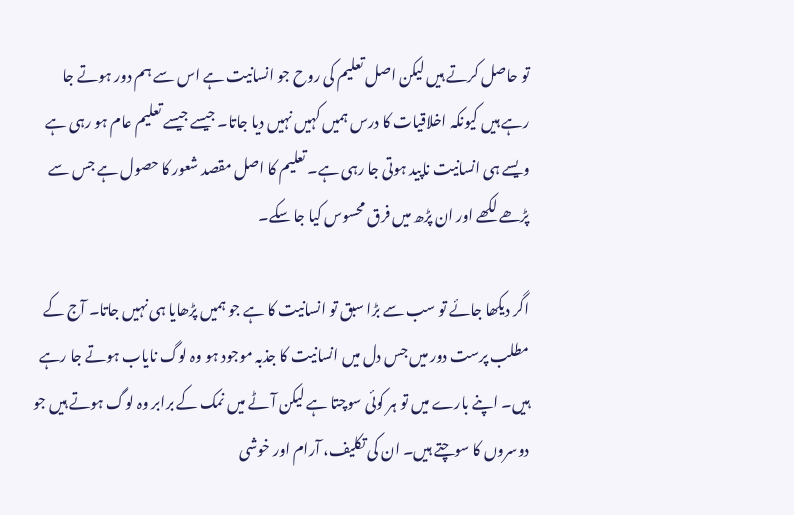تو حاصل کرتے ہیں لیکن اصل تعلیم کی روح جو انسانیت ہے اس سے ہم دور ہوتے جا رہے ہیں کیونکہ اخلاقیات کا درس ہمیں کہیں نہیں دیا جاتا۔ جیسے جیسے تعلیم عام ہو رہی ہے ویسے ہی انسانیت ناپید ہوتی جا رہی ہے۔ تعلیم کا اصل مقصد شعور کا حصول ہے جس سے پڑھے لکھے اور ان پڑھ میں فرق محسوس کیا جا سکے۔

اگر دیکھا جائے تو سب سے بڑا سبق تو انسانیت کا ہے جو ہمیں پڑھایا ہی نہیں جاتا۔ آج کے مطلب پرست دور میں جس دل میں انسانیت کا جذبہ موجود ہو وہ لوگ نایاب ہوتے جا رہے ہیں۔ اپنے بارے میں تو ہر کوئی سوچتا ہے لیکن آٹے میں نمک کے برابر وہ لوگ ہوتے ہیں جو دوسروں کا سوچتے ہیں۔ ان کی تکلیف، آرام اور خوشی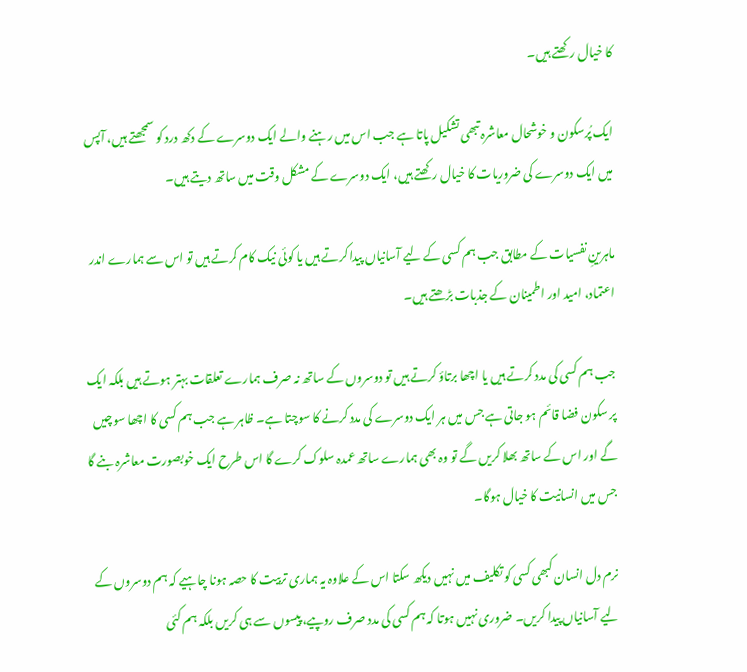کا خیال رکھتے ہیں۔

ایک پُرسکون و خوشحال معاشرہ تبھی تشکیل پاتا ہے جب اس میں رہنے والے ایک دوسرے کے دکھ درد کو سمجھتے ہیں، آپس میں ایک دوسرے کی ضروریات کا خیال رکھتے ہیں، ایک دوسرے کے مشکل وقت میں ساتھ دیتے ہیں۔

ماہرینِ نفسیات کے مطابق جب ہم کسی کے لیے آسانیاں پیدا کرتے ہیں یا کوئی نیک کام کرتے ہیں تو اس سے ہمارے اندر اعتماد، امید اور اطمینان کے جذبات بڑھتے ہیں۔

جب ہم کسی کی مدد کرتے ہیں یا اچھا برتاؤ کرتے ہیں تو دوسروں کے ساتھ نہ صرف ہمارے تعلقات بہتر ہوتے ہیں بلکہ ایک پر سکون فضا قائم ہو جاتی ہے جس میں ہر ایک دوسرے کی مدد کرنے کا سوچتا ہے۔ ظاہر ہے جب ہم کسی کا اچھا سوچیں گے اور اس کے ساتھ بھلا کریں گے تو وہ بھی ہمارے ساتھ عمدہ سلوک کرے گا اس طرح ایک خوبصورت معاشرہ بنے گا جس میں انسانیت کا خیال ہوگا۔

نرم دل انسان کبھی کسی کو تکلیف میں نہیں دیکھ سکتا اس کے علاوہ یہ ہماری تربیت کا حصہ ہونا چاہیے کہ ہم دوسروں کے لیے آسانیاں پیدا کریں۔ ضروری نہیں ہوتا کہ ہم کسی کی مدد صرف روپیے، پیسوں سے ہی کریں بلکہ ہم کئی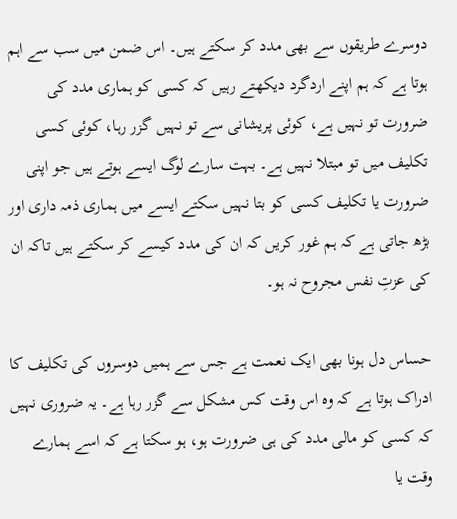دوسرے طریقوں سے بھی مدد کر سکتے ہیں۔ اس ضمن میں سب سے اہم ہوتا ہے کہ ہم اپنے اردگرد دیکھتے رہیں کہ کسی کو ہماری مدد کی ضرورت تو نہیں ہے، کوئی پریشانی سے تو نہیں گزر رہا، کوئی کسی تکلیف میں تو مبتلا نہیں ہے۔ بہت سارے لوگ ایسے ہوتے ہیں جو اپنی ضرورت یا تکلیف کسی کو بتا نہیں سکتے ایسے میں ہماری ذمہ داری اور بڑھ جاتی ہے کہ ہم غور کریں کہ ان کی مدد کیسے کر سکتے ہیں تاکہ ان کی عزتِ نفس مجروح نہ ہو۔

حساس دل ہونا بھی ایک نعمت ہے جس سے ہمیں دوسروں کی تکلیف کا ادراک ہوتا ہے کہ وہ اس وقت کس مشکل سے گزر رہا ہے۔ یہ ضروری نہیں کہ کسی کو مالی مدد کی ہی ضرورت ہو، ہو سکتا ہے کہ اسے ہمارے وقت یا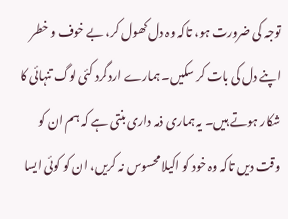توجہ کی ضرورت ہو، تاکہ وہ دل کھول کر، بے خوف و خطر اپنے دل کی بات کر سکیں۔ ہمارے اردگرد کئی لوگ تنہائی کا شکار ہوتے ہیں۔ یہ ہماری ذمہ داری بنتی ہے کہ ہم ان کو وقت دیں تاکہ وہ خود کو اکیلا محسوس نہ کریں، ان کو کوئی ایسا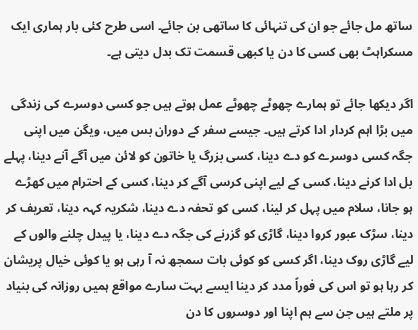ساتھ مل جائے جو ان کی تنہائی کا ساتھی بن جائے۔ اسی طرح کئی بار ہماری ایک مسکراہٹ بھی کسی کا دن یا کبھی قسمت تک بدل دیتی ہے۔

اگر دیکھا جائے تو ہمارے چھوٹے چھوٹے عمل ہوتے ہیں جو کسی دوسرے کی زندگی میں بڑا اہم کردار ادا کرتے ہیں۔ جیسے سفر کے دوران بس میں، ویگن میں اپنی جگہ کسی دوسرے کو دے دینا، کسی بزرگ یا خاتون کو لائن میں آگے آنے دینا، پہلے بل ادا کرنے دینا، کسی کے لیے اپنی کرسی آگے کر دینا، کسی کے احترام میں کھڑے ہو جانا، سلام میں پہل کر لینا، کسی کو تحفہ دے دینا، شکریہ کہہ دینا، تعریف کر دینا، سڑک عبور کروا دینا، گاڑی کو گزرنے کی جگہ دے دینا، یا پیدل چلنے والوں کے لیے گاڑی روک دینا، اگر کسی کو کوئی بات سمجھ نہ آ رہی ہو یا کوئی خیال پریشان کر رہا ہو تو اس کی فوراً مدد کر دینا ایسے بہت سارے مواقع ہمیں روزانہ کی بنیاد پر ملتے ہیں جن سے ہم اپنا اور دوسروں کا دن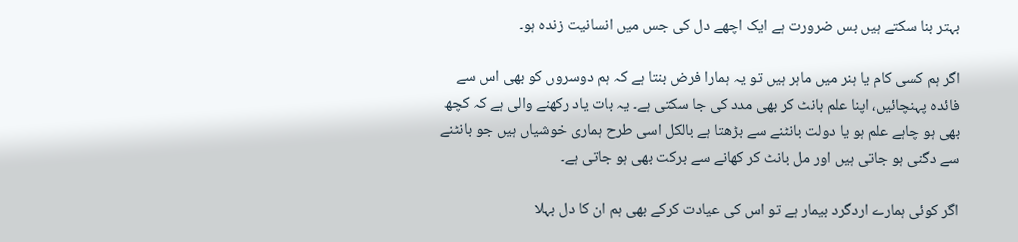بہتر بنا سکتے ہیں بس ضرورت ہے ایک اچھے دل کی جس میں انسانیت زندہ ہو۔

اگر ہم کسی کام یا ہنر میں ماہر ہیں تو یہ ہمارا فرض بنتا ہے کہ ہم دوسروں کو بھی اس سے فائدہ پہنچائیں، اپنا علم بانٹ کر بھی مدد کی جا سکتی ہے۔ یہ بات یاد رکھنے والی ہے کہ کچھ بھی ہو چاہے علم ہو یا دولت بانٹنے سے بڑھتا ہے بالکل اسی طرح ہماری خوشیاں ہیں جو بانٹنے سے دگنی ہو جاتی ہیں اور مل بانٹ کر کھانے سے برکت بھی ہو جاتی ہے۔

اگر کوئی ہمارے اردگرد بیمار ہے تو اس کی عیادت کرکے بھی ہم ان کا دل بہلا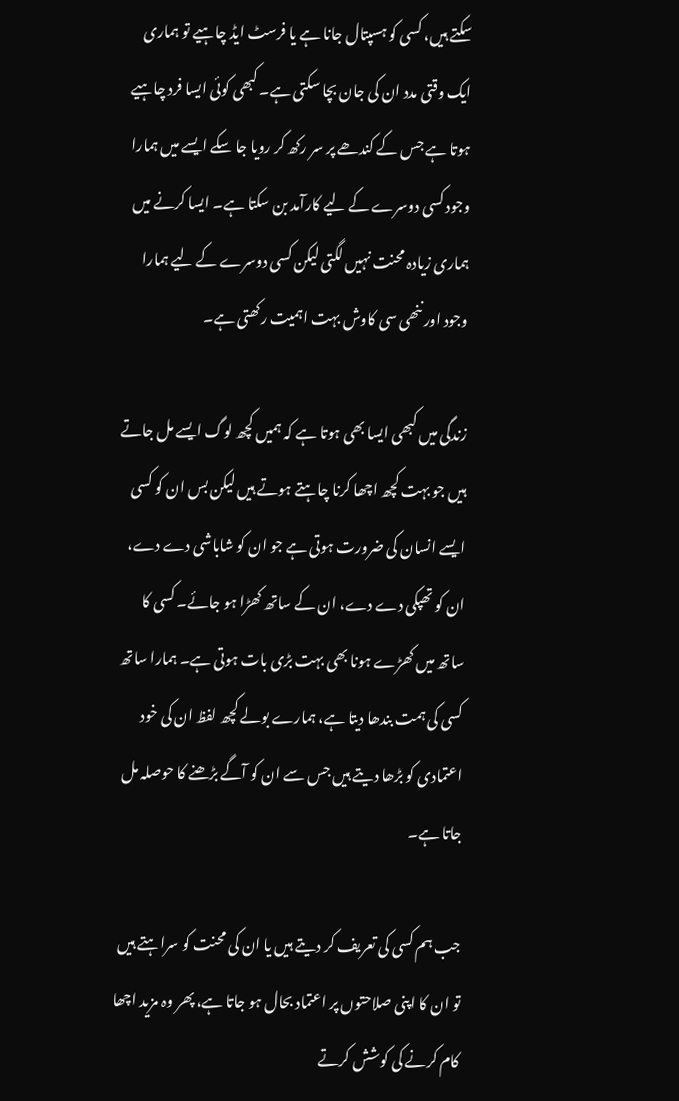سکتے ہیں، کسی کو ہسپتال جانا ہے یا فرسٹ ایڈ چاہیے تو ہماری ایک وقتی مدد ان کی جان بچا سکتی ہے۔ کبھی کوئی ایسا فرد چاہیے ہوتا ہے جس کے کندھے پر سر رکھ کر رویا جا سکے ایسے میں ہمارا وجود کسی دوسرے کے لیے کارآمد بن سکتا ہے۔ ایسا کرنے میں ہماری زیادہ محنت نہیں لگتی لیکن کسی دوسرے کے لیے ہمارا وجود اور ننھی سی کاوش بہت اہمیت رکھتی ہے۔

زندگی میں کبھی ایسا بھی ہوتا ہے کہ ہمیں کچھ لوگ ایسے مل جاتے ہیں جو بہت کچھ اچھا کرنا چاہتے ہوتے ہیں لیکن بس ان کو کسی ایسے انسان کی ضرورت ہوتی ہے جو ان کو شاباشی دے دے، ان کو تھپکی دے دے، ان کے ساتھ کھڑا ہو جائے۔ کسی کا ساتھ میں کھڑے ہونا بھی بہت بڑی بات ہوتی ہے۔ ہمارا ساتھ کسی کی ہمت بندھا دیتا ہے، ہمارے بولے کچھ لفظ ان کی خود اعتمادی کو بڑھا دیتے ہیں جس سے ان کو آگے بڑھنے کا حوصلہ مل جاتا ہے۔

جب ہم کسی کی تعریف کر دیتے ہیں یا ان کی محنت کو سراہتے ہیں تو ان کا اپنی صلاحتوں پر اعتماد بحال ہو جاتا ہے، پھر وہ مزید اچھا کام کرنے کی کوشش کرتے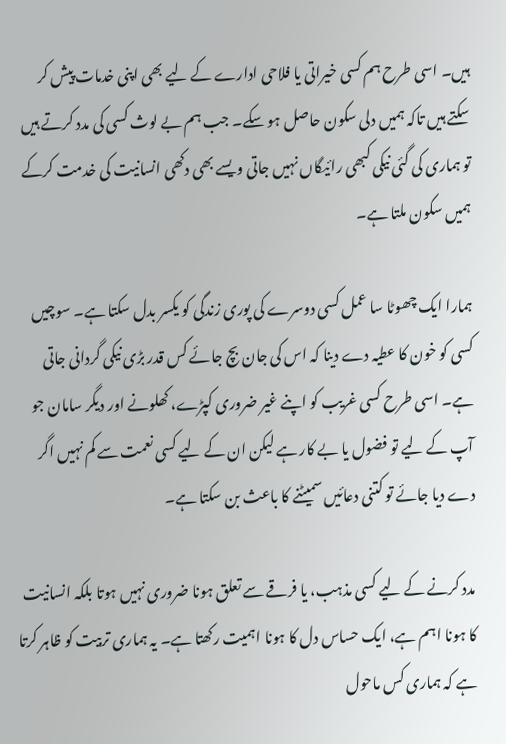ہیں۔ اسی طرح ہم کسی خیراتی یا فلاحی ادارے کے لیے بھی اپنی خدمات پیش کر سکتے ہیں تاکہ ہمیں دلی سکون حاصل ہو سکے۔ جب ہم بے لوث کسی کی مدد کرتے ہیں تو ہماری کی گئی نیکی کبھی رائیگاں نہیں جاتی ویسے بھی دکھی انسانیت کی خدمت کرکے ہمیں سکون ملتا ہے۔

ہمارا ایک چھوٹا سا عمل کسی دوسرے کی پوری زندگی کو یکسر بدل سکتا ہے۔ سوچیں کسی کو خون کا عطیہ دے دینا کہ اس کی جان بچ جائے کس قدر بڑی نیکی گردانی جاتی ہے۔ اسی طرح کسی غریب کو اپنے غیر ضروری کپڑے، کھلونے اور دیگر سامان جو آپ کے لیے تو فضول یا بے کار ہے لیکن ان کے لیے کسی نعمت سے کم نہیں اگر دے دیا جائے تو کتنی دعائیں سمیٹنے کا باعث بن سکتا ہے۔

مدد کرنے کے لیے کسی مذہب، یا فرقے سے تعلق ہونا ضروری نہیں ہوتا بلکہ انسانیت کا ہونا اہم ہے، ایک حساس دل کا ہونا اہمیت رکھتا ہے۔ یہ ہماری تربیت کو ظاہر کرتا ہے کہ ہماری کس ماحول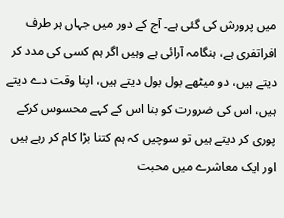میں پرورش کی گئی ہے۔ آج کے دور میں جہاں ہر طرف افراتفری ہے، ہنگامہ آرائی ہے وہیں اگر ہم کسی کی مدد کر دیتے ہیں، دو میٹھے بول بول دیتے ہیں، اپنا وقت دے دیتے ہیں، اس کی ضرورت کو بنا اس کے کہے محسوس کرکے پوری کر دیتے ہیں تو سوچیں کہ ہم کتنا بڑا کام کر رہے ہیں اور ایک معاشرے میں محبت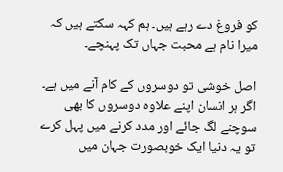کو فروغ دے رہے ہیں۔ ہم کہہ سکتے ہیں کہ میرا نام ہے محبت جہاں تک پہنچے۔

اصل خوشی تو دوسروں کے کام آنے میں ہے۔ اگر ہر انسان اپنے علاوہ دوسروں کا بھی سوچنے لگ جائے اور مدد کرنے میں پہل کرے تو یہ دنیا ایک خوبصورت جہان میں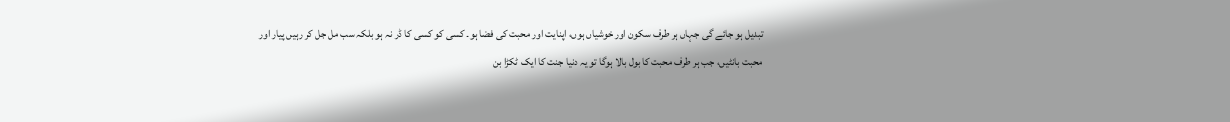تبدیل ہو جائے گی جہاں ہر طرف سکون اور خوشیاں ہوں، اپنایت اور محبت کی فضا ہو۔ کسی کو کسی کا ڈر نہ ہو بلکہ سب مل جل کر رہیں پیار اور محبت بانٹیں، جب ہر طرف محبت کا بول بالا ہوگا تو یہ دنیا جنت کا ایک ٹکڑا بن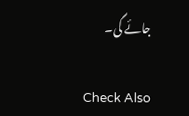جائے گی۔

Check Also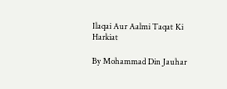Ilaqai Aur Aalmi Taqat Ki Harkiat

By Mohammad Din Jauhar